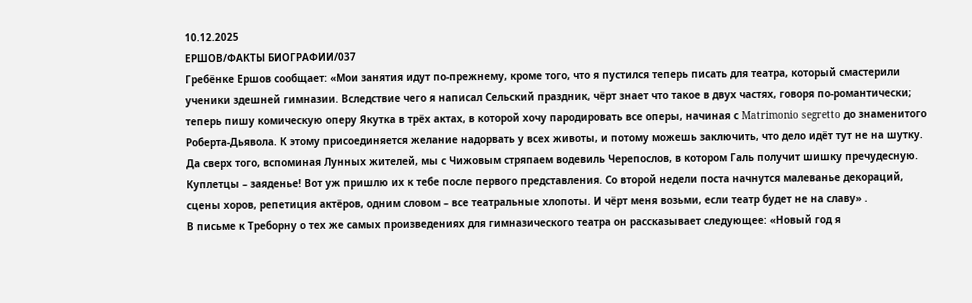10.12.2025
ЕРШОВ/ФАКТЫ БИОГРАФИИ/037
Гребёнке Ершов сообщает: «Мои занятия идут по-прежнему, кроме того, что я пустился теперь писать для театра, который смастерили ученики здешней гимназии. Вследствие чего я написал Сельский праздник, чёрт знает что такое в двух частях, говоря по-романтически; теперь пишу комическую оперу Якутка в трёх актах, в которой хочу пародировать все оперы, начиная с Matrimonio segretto до знаменитого Роберта-Дьявола. К этому присоединяется желание надорвать у всех животы, и потому можешь заключить, что дело идёт тут не на шутку. Да сверх того, вспоминая Лунных жителей, мы с Чижовым стряпаем водевиль Черепослов, в котором Галь получит шишку пречудесную. Куплетцы – заяденье! Вот уж пришлю их к тебе после первого представления. Со второй недели поста начнутся малеванье декораций, сцены хоров, репетиция актёров, одним словом – все театральные хлопоты. И чёрт меня возьми, если театр будет не на славу» .
В письме к Треборну о тех же самых произведениях для гимназического театра он рассказывает следующее: «Новый год я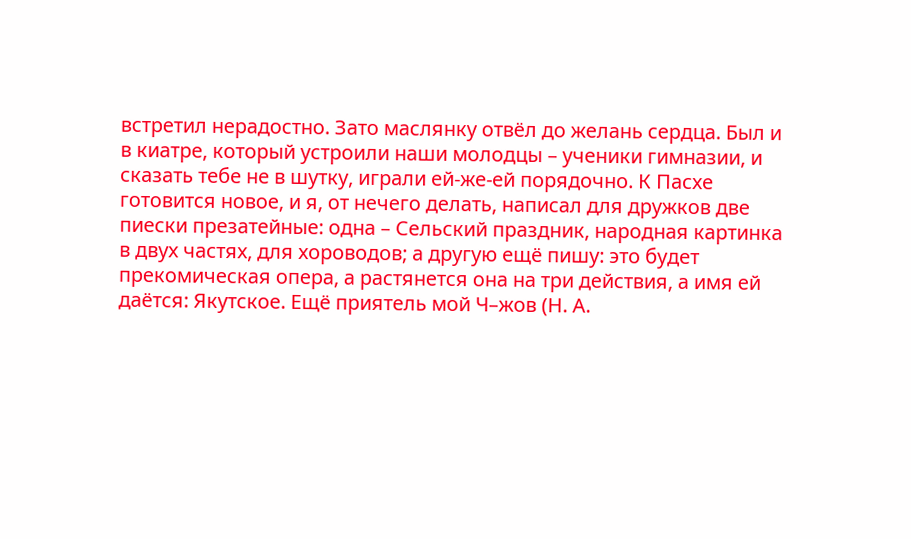встретил нерадостно. Зато маслянку отвёл до желань сердца. Был и в киатре, который устроили наши молодцы – ученики гимназии, и сказать тебе не в шутку, играли ей-же-ей порядочно. К Пасхе готовится новое, и я, от нечего делать, написал для дружков две пиески презатейные: одна – Сельский праздник, народная картинка в двух частях, для хороводов; а другую ещё пишу: это будет прекомическая опера, а растянется она на три действия, а имя ей даётся: Якутское. Ещё приятель мой Ч–жов (Н. А.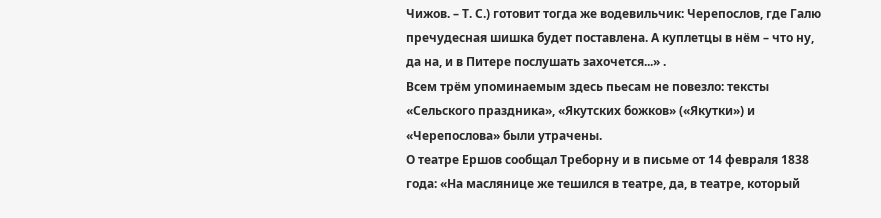Чижов. – Т. С.) готовит тогда же водевильчик: Черепослов, где Галю пречудесная шишка будет поставлена. А куплетцы в нём – что ну, да на, и в Питере послушать захочется...» .
Всем трём упоминаемым здесь пьесам не повезло: тексты «Сельского праздника», «Якутских божков» («Якутки») и «Черепослова» были утрачены.
О театре Ершов сообщал Треборну и в письме от 14 февраля 1838 года: «На маслянице же тешился в театре, да, в театре, который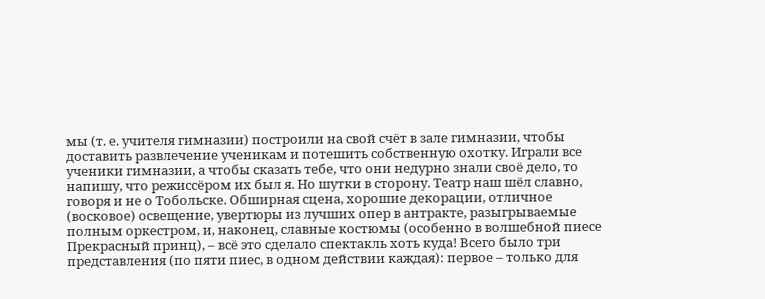мы (т. е. учителя гимназии) построили на свой счёт в зале гимназии, чтобы доставить развлечение ученикам и потешить собственную охотку. Играли все ученики гимназии, а чтобы сказать тебе, что они недурно знали своё дело, то напишу, что режиссёром их был я. Но шутки в сторону. Театр наш шёл славно, говоря и не о Тобольске. Обширная сцена, хорошие декорации, отличное (восковое) освещение, увертюры из лучших опер в антракте, разыгрываемые полным оркестром, и, наконец, славные костюмы (особенно в волшебной пиесе Прекрасный принц), – всё это сделало спектакль хоть куда! Всего было три представления (по пяти пиес, в одном действии каждая): первое – только для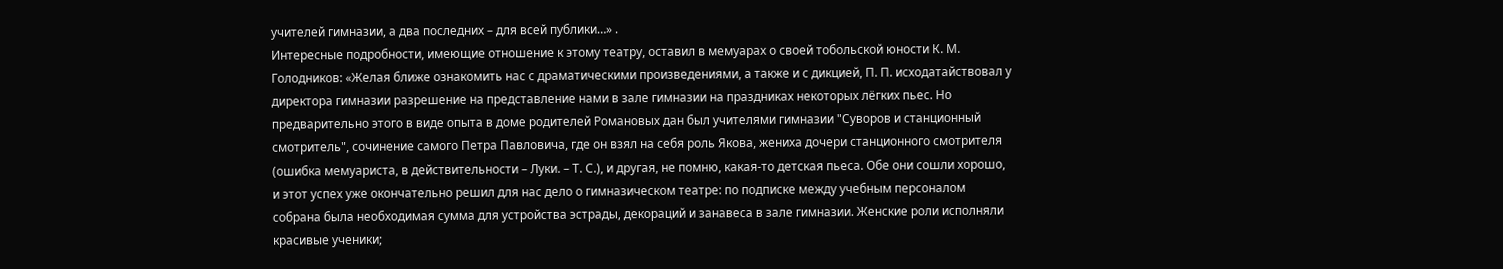учителей гимназии, а два последних – для всей публики…» .
Интересные подробности, имеющие отношение к этому театру, оставил в мемуарах о своей тобольской юности К. М. Голодников: «Желая ближе ознакомить нас с драматическими произведениями, а также и с дикцией, П. П. исходатайствовал у директора гимназии разрешение на представление нами в зале гимназии на праздниках некоторых лёгких пьес. Но предварительно этого в виде опыта в доме родителей Романовых дан был учителями гимназии "Суворов и станционный смотритель", сочинение самого Петра Павловича, где он взял на себя роль Якова, жениха дочери станционного смотрителя (ошибка мемуариста, в действительности – Луки. – Т. С.), и другая, не помню, какая-то детская пьеса. Обе они сошли хорошо, и этот успех уже окончательно решил для нас дело о гимназическом театре: по подписке между учебным персоналом собрана была необходимая сумма для устройства эстрады, декораций и занавеса в зале гимназии. Женские роли исполняли красивые ученики;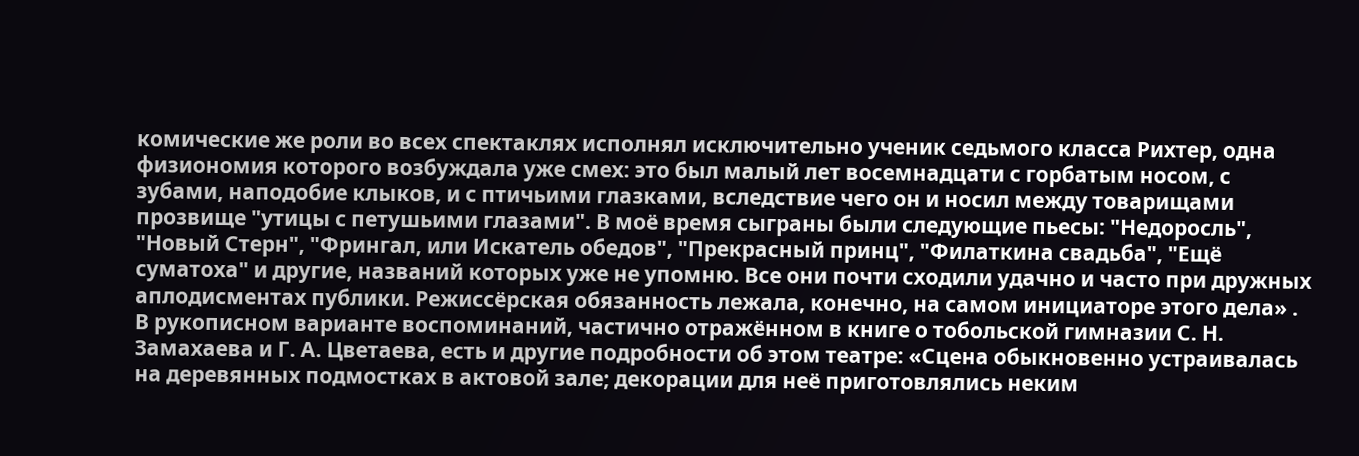комические же роли во всех спектаклях исполнял исключительно ученик седьмого класса Рихтер, одна физиономия которого возбуждала уже смех: это был малый лет восемнадцати с горбатым носом, с зубами, наподобие клыков, и с птичьими глазками, вследствие чего он и носил между товарищами прозвище "утицы с петушьими глазами". В моё время сыграны были следующие пьесы: "Недоросль", "Новый Стерн", "Фрингал, или Искатель обедов", "Прекрасный принц", "Филаткина свадьба", "Ещё суматоха" и другие, названий которых уже не упомню. Все они почти сходили удачно и часто при дружных аплодисментах публики. Режиссёрская обязанность лежала, конечно, на самом инициаторе этого дела» .
В рукописном варианте воспоминаний, частично отражённом в книге о тобольской гимназии С. Н. Замахаева и Г. А. Цветаева, есть и другие подробности об этом театре: «Сцена обыкновенно устраивалась на деревянных подмостках в актовой зале; декорации для неё приготовлялись неким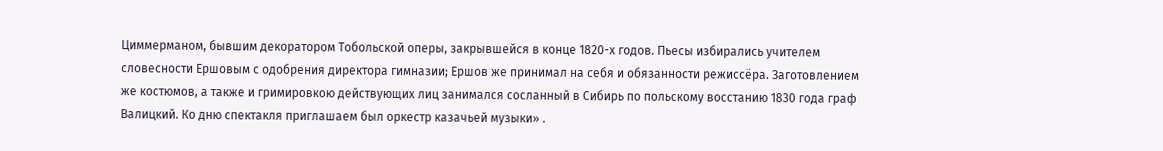Циммерманом, бывшим декоратором Тобольской оперы, закрывшейся в конце 1820-х годов. Пьесы избирались учителем словесности Ершовым с одобрения директора гимназии; Ершов же принимал на себя и обязанности режиссёра. Заготовлением же костюмов, а также и гримировкою действующих лиц занимался сосланный в Сибирь по польскому восстанию 1830 года граф Валицкий. Ко дню спектакля приглашаем был оркестр казачьей музыки» .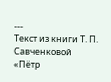---
Текст из книги Т. П. Савченковой
«Пётр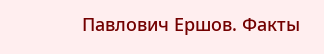Павлович Ершов. Факты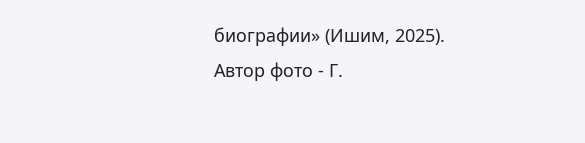биографии» (Ишим, 2025).
Автор фото - Г.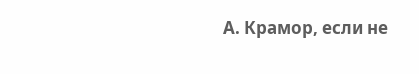А. Крамор, если не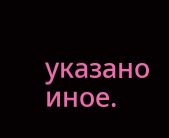указано иное.